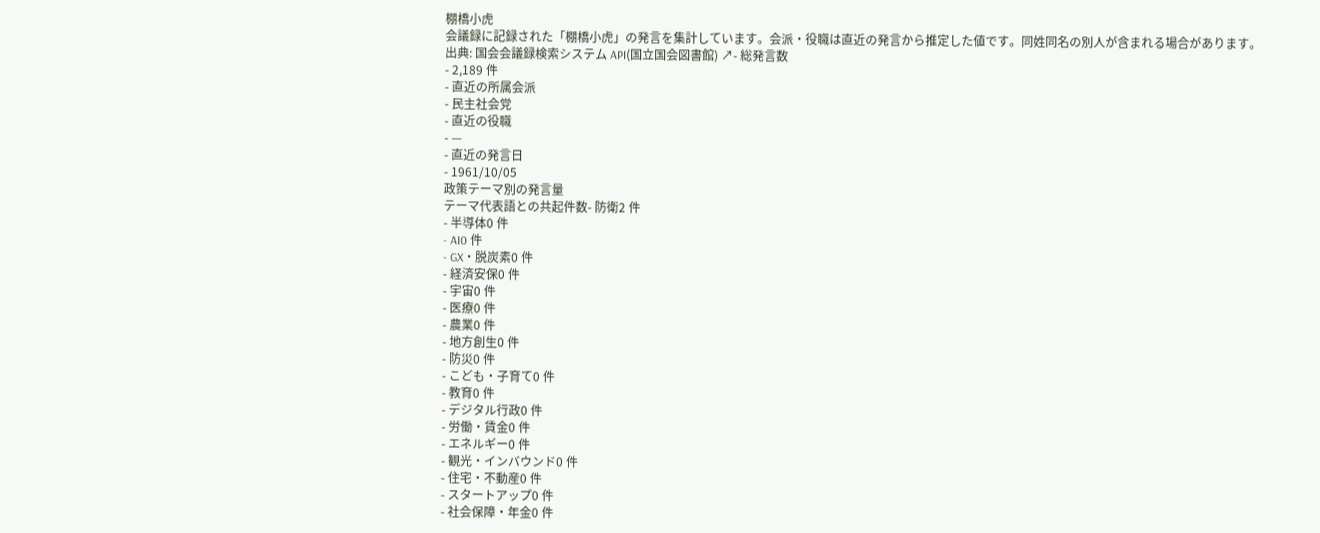棚橋小虎
会議録に記録された「棚橋小虎」の発言を集計しています。会派・役職は直近の発言から推定した値です。同姓同名の別人が含まれる場合があります。
出典: 国会会議録検索システム API(国立国会図書館) ↗- 総発言数
- 2,189 件
- 直近の所属会派
- 民主社会党
- 直近の役職
- —
- 直近の発言日
- 1961/10/05
政策テーマ別の発言量
テーマ代表語との共起件数- 防衛2 件
- 半導体0 件
- AI0 件
- GX・脱炭素0 件
- 経済安保0 件
- 宇宙0 件
- 医療0 件
- 農業0 件
- 地方創生0 件
- 防災0 件
- こども・子育て0 件
- 教育0 件
- デジタル行政0 件
- 労働・賃金0 件
- エネルギー0 件
- 観光・インバウンド0 件
- 住宅・不動産0 件
- スタートアップ0 件
- 社会保障・年金0 件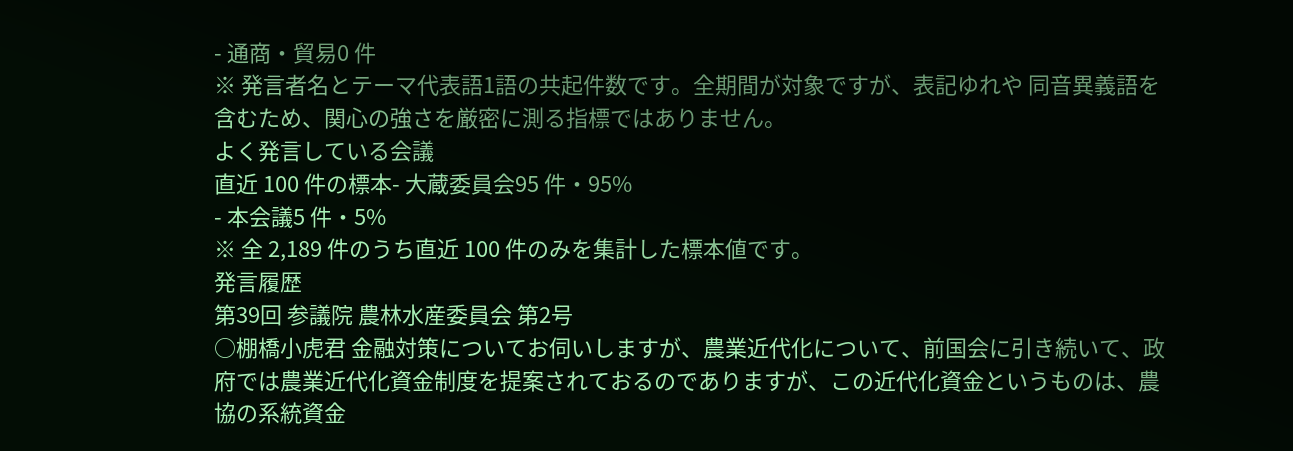- 通商・貿易0 件
※ 発言者名とテーマ代表語1語の共起件数です。全期間が対象ですが、表記ゆれや 同音異義語を含むため、関心の強さを厳密に測る指標ではありません。
よく発言している会議
直近 100 件の標本- 大蔵委員会95 件・95%
- 本会議5 件・5%
※ 全 2,189 件のうち直近 100 件のみを集計した標本値です。
発言履歴
第39回 参議院 農林水産委員会 第2号
○棚橋小虎君 金融対策についてお伺いしますが、農業近代化について、前国会に引き続いて、政府では農業近代化資金制度を提案されておるのでありますが、この近代化資金というものは、農協の系統資金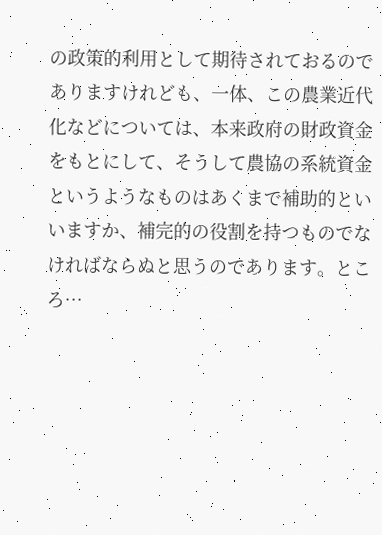の政策的利用として期待されておるのでありますけれども、一体、この農業近代化などについては、本来政府の財政資金をもとにして、そうして農協の系統資金というようなものはあくまで補助的といいますか、補完的の役割を持つものでなければならぬと思うのであります。ところ…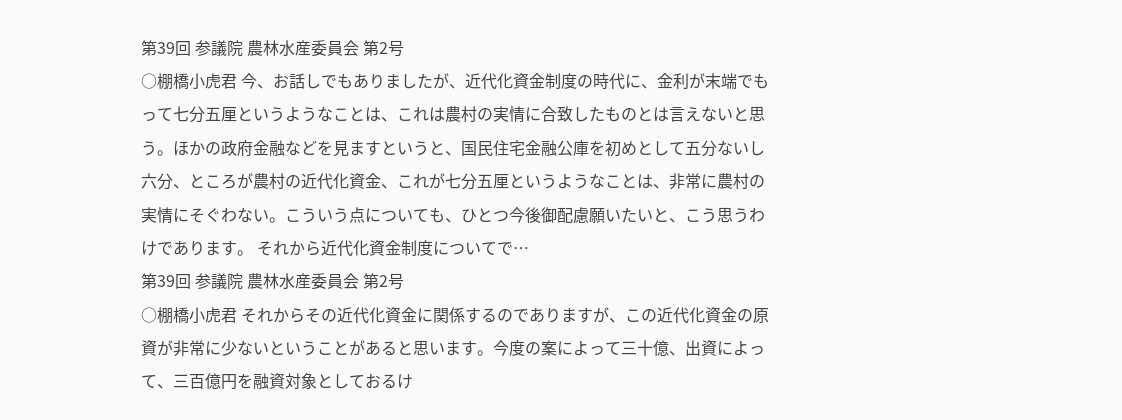第39回 参議院 農林水産委員会 第2号
○棚橋小虎君 今、お話しでもありましたが、近代化資金制度の時代に、金利が末端でもって七分五厘というようなことは、これは農村の実情に合致したものとは言えないと思う。ほかの政府金融などを見ますというと、国民住宅金融公庫を初めとして五分ないし六分、ところが農村の近代化資金、これが七分五厘というようなことは、非常に農村の実情にそぐわない。こういう点についても、ひとつ今後御配慮願いたいと、こう思うわけであります。 それから近代化資金制度についてで…
第39回 参議院 農林水産委員会 第2号
○棚橋小虎君 それからその近代化資金に関係するのでありますが、この近代化資金の原資が非常に少ないということがあると思います。今度の案によって三十億、出資によって、三百億円を融資対象としておるけ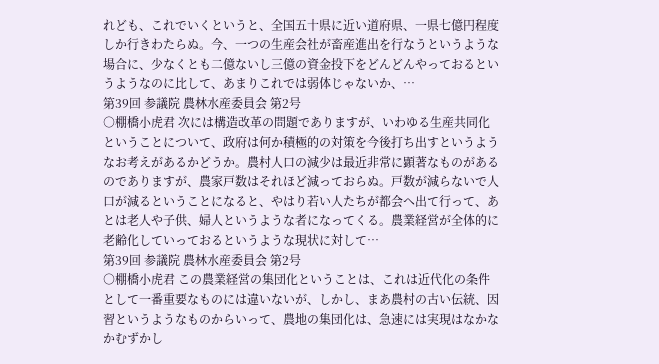れども、これでいくというと、全国五十県に近い道府県、一県七億円程度しか行きわたらぬ。今、一つの生産会社が畜産進出を行なうというような場合に、少なくとも二億ないし三億の資金投下をどんどんやっておるというようなのに比して、あまりこれでは弱体じゃないか、…
第39回 参議院 農林水産委員会 第2号
○棚橋小虎君 次には構造改革の問題でありますが、いわゆる生産共同化ということについて、政府は何か積極的の対策を今後打ち出すというようなお考えがあるかどうか。農村人口の減少は最近非常に顕著なものがあるのでありますが、農家戸数はそれほど減っておらぬ。戸数が減らないで人口が減るということになると、やはり若い人たちが都会へ出て行って、あとは老人や子供、婦人というような者になってくる。農業経営が全体的に老齢化していっておるというような現状に対して…
第39回 参議院 農林水産委員会 第2号
○棚橋小虎君 この農業経営の集団化ということは、これは近代化の条件として一番重要なものには違いないが、しかし、まあ農村の古い伝統、因習というようなものからいって、農地の集団化は、急速には実現はなかなかむずかし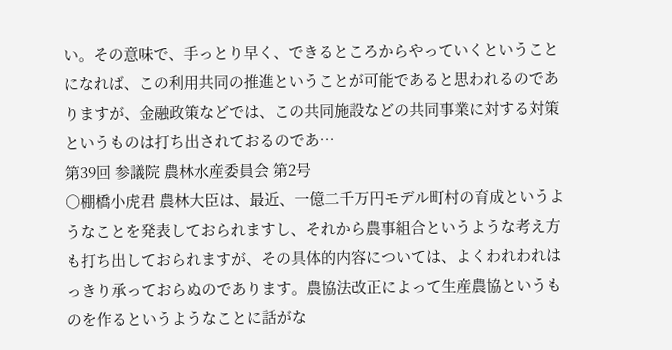い。その意味で、手っとり早く、できるところからやっていくということになれば、この利用共同の推進ということが可能であると思われるのでありますが、金融政策などでは、この共同施設などの共同事業に対する対策というものは打ち出されておるのであ…
第39回 参議院 農林水産委員会 第2号
○棚橋小虎君 農林大臣は、最近、一億二千万円モデル町村の育成というようなことを発表しておられますし、それから農事組合というような考え方も打ち出しておられますが、その具体的内容については、よくわれわれはっきり承っておらぬのであります。農協法改正によって生産農協というものを作るというようなことに話がな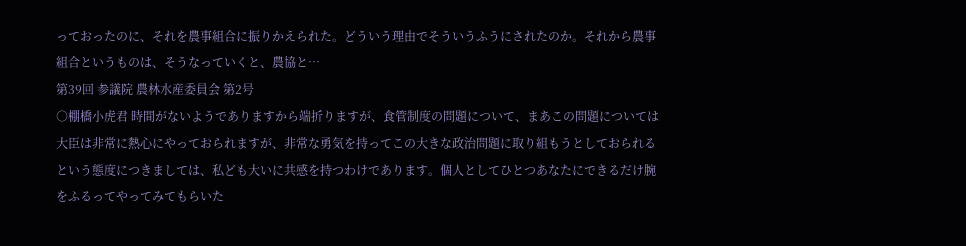っておったのに、それを農事組合に振りかえられた。どういう理由でそういうふうにされたのか。それから農事組合というものは、そうなっていくと、農協と…
第39回 参議院 農林水産委員会 第2号
○棚橋小虎君 時間がないようでありますから端折りますが、食管制度の問題について、まあこの問題については大臣は非常に熱心にやっておられますが、非常な勇気を持ってこの大きな政治問題に取り組もうとしておられるという態度につきましては、私ども大いに共感を持つわけであります。個人としてひとつあなたにできるだけ腕をふるってやってみてもらいた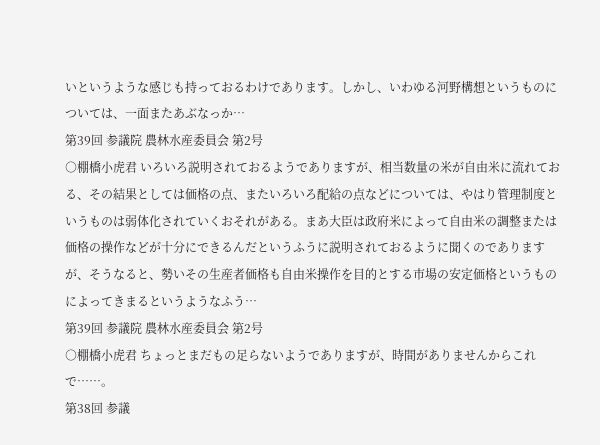いというような感じも持っておるわけであります。しかし、いわゆる河野構想というものについては、一面またあぶなっか…
第39回 参議院 農林水産委員会 第2号
○棚橋小虎君 いろいろ説明されておるようでありますが、相当数量の米が自由米に流れておる、その結果としては価格の点、またいろいろ配給の点などについては、やはり管理制度というものは弱体化されていくおそれがある。まあ大臣は政府米によって自由米の調整または価格の操作などが十分にできるんだというふうに説明されておるように聞くのでありますが、そうなると、勢いその生産者価格も自由米操作を目的とする市場の安定価格というものによってきまるというようなふう…
第39回 参議院 農林水産委員会 第2号
○棚橋小虎君 ちょっとまだもの足らないようでありますが、時間がありませんからこれで……。
第38回 参議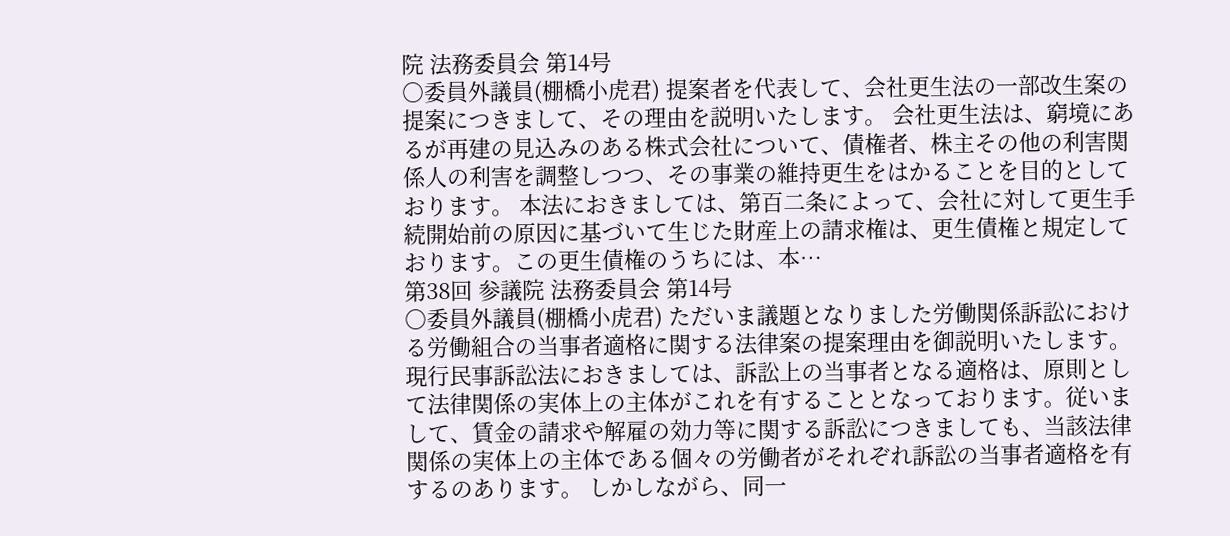院 法務委員会 第14号
○委員外議員(棚橋小虎君) 提案者を代表して、会社更生法の一部改生案の提案につきまして、その理由を説明いたします。 会社更生法は、窮境にあるが再建の見込みのある株式会社について、債権者、株主その他の利害関係人の利害を調整しつつ、その事業の維持更生をはかることを目的としております。 本法におきましては、第百二条によって、会社に対して更生手続開始前の原因に基づいて生じた財産上の請求権は、更生債権と規定しております。この更生債権のうちには、本…
第38回 参議院 法務委員会 第14号
○委員外議員(棚橋小虎君) ただいま議題となりました労働関係訴訟における労働組合の当事者適格に関する法律案の提案理由を御説明いたします。 現行民事訴訟法におきましては、訴訟上の当事者となる適格は、原則として法律関係の実体上の主体がこれを有することとなっております。従いまして、賃金の請求や解雇の効力等に関する訴訟につきましても、当該法律関係の実体上の主体である個々の労働者がそれぞれ訴訟の当事者適格を有するのあります。 しかしながら、同一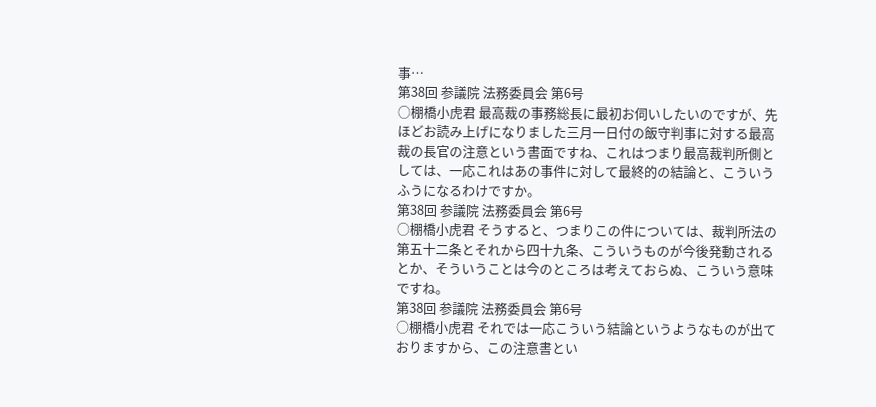事…
第38回 参議院 法務委員会 第6号
○棚橋小虎君 最高裁の事務総長に最初お伺いしたいのですが、先ほどお読み上げになりました三月一日付の飯守判事に対する最高裁の長官の注意という書面ですね、これはつまり最高裁判所側としては、一応これはあの事件に対して最終的の結論と、こういうふうになるわけですか。
第38回 参議院 法務委員会 第6号
○棚橋小虎君 そうすると、つまりこの件については、裁判所法の第五十二条とそれから四十九条、こういうものが今後発動されるとか、そういうことは今のところは考えておらぬ、こういう意味ですね。
第38回 参議院 法務委員会 第6号
○棚橋小虎君 それでは一応こういう結論というようなものが出ておりますから、この注意書とい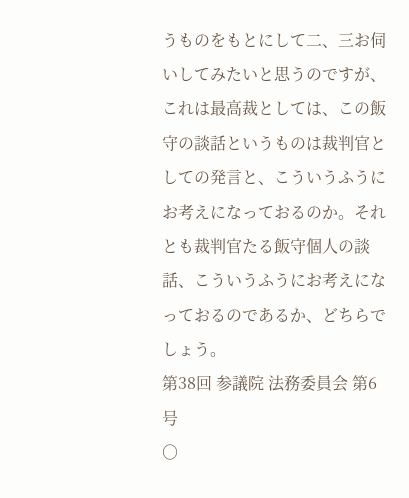うものをもとにして二、三お伺いしてみたいと思うのですが、これは最高裁としては、この飯守の談話というものは裁判官としての発言と、こういうふうにお考えになっておるのか。それとも裁判官たる飯守個人の談話、こういうふうにお考えになっておるのであるか、どちらでしょう。
第38回 参議院 法務委員会 第6号
○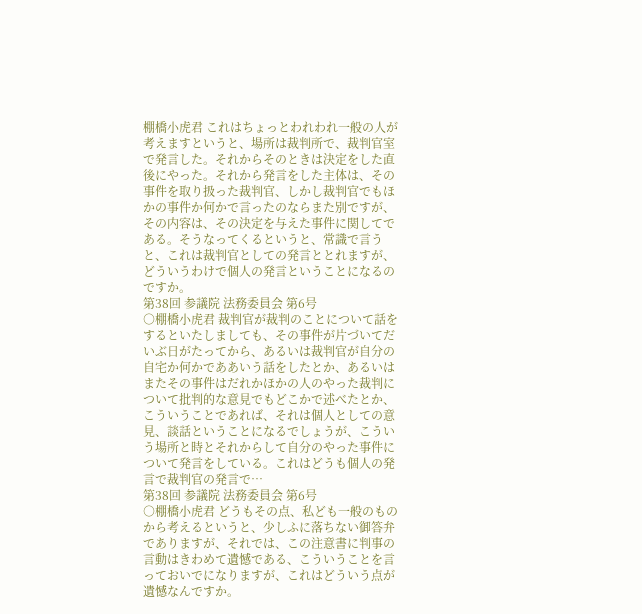棚橋小虎君 これはちょっとわれわれ一般の人が考えますというと、場所は裁判所で、裁判官室で発言した。それからそのときは決定をした直後にやった。それから発言をした主体は、その事件を取り扱った裁判官、しかし裁判官でもほかの事件か何かで言ったのならまた別ですが、その内容は、その決定を与えた事件に関してである。そうなってくるというと、常識で言うと、これは裁判官としての発言ととれますが、どういうわけで個人の発言ということになるのですか。
第38回 参議院 法務委員会 第6号
○棚橋小虎君 裁判官が裁判のことについて話をするといたしましても、その事件が片づいてだいぶ日がたってから、あるいは裁判官が自分の自宅か何かでああいう話をしたとか、あるいはまたその事件はだれかほかの人のやった裁判について批判的な意見でもどこかで述べたとか、こういうことであれば、それは個人としての意見、談話ということになるでしょうが、こういう場所と時とそれからして自分のやった事件について発言をしている。これはどうも個人の発言で裁判官の発言で…
第38回 参議院 法務委員会 第6号
○棚橋小虎君 どうもその点、私ども一般のものから考えるというと、少しふに落ちない御答弁でありますが、それでは、この注意書に判事の言動はきわめて遺憾である、こういうことを言っておいでになりますが、これはどういう点が遺憾なんですか。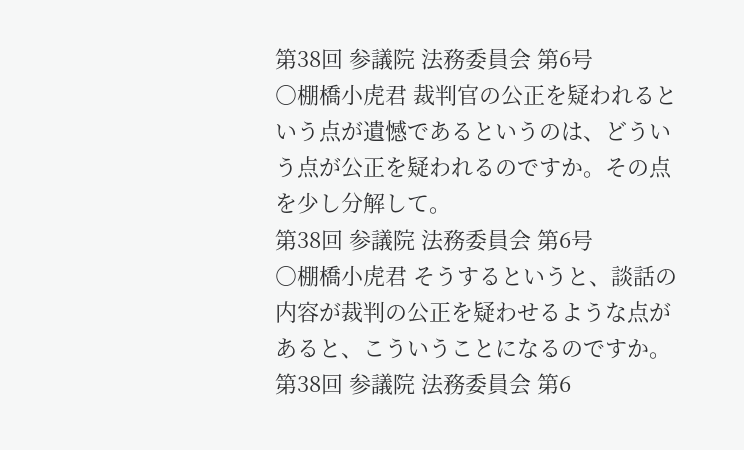第38回 参議院 法務委員会 第6号
○棚橋小虎君 裁判官の公正を疑われるという点が遺憾であるというのは、どういう点が公正を疑われるのですか。その点を少し分解して。
第38回 参議院 法務委員会 第6号
○棚橋小虎君 そうするというと、談話の内容が裁判の公正を疑わせるような点があると、こういうことになるのですか。
第38回 参議院 法務委員会 第6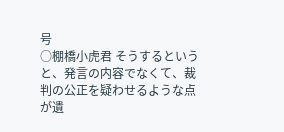号
○棚橋小虎君 そうするというと、発言の内容でなくて、裁判の公正を疑わせるような点が遺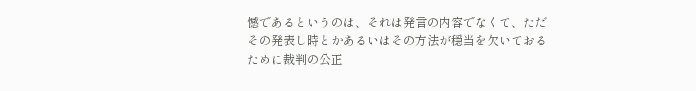憾であるというのは、それは発言の内容でなくて、ただその発表し時とかあるいはその方法が穏当を欠いておるために裁判の公正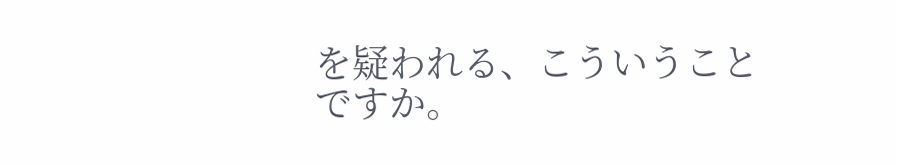を疑われる、こういうことですか。